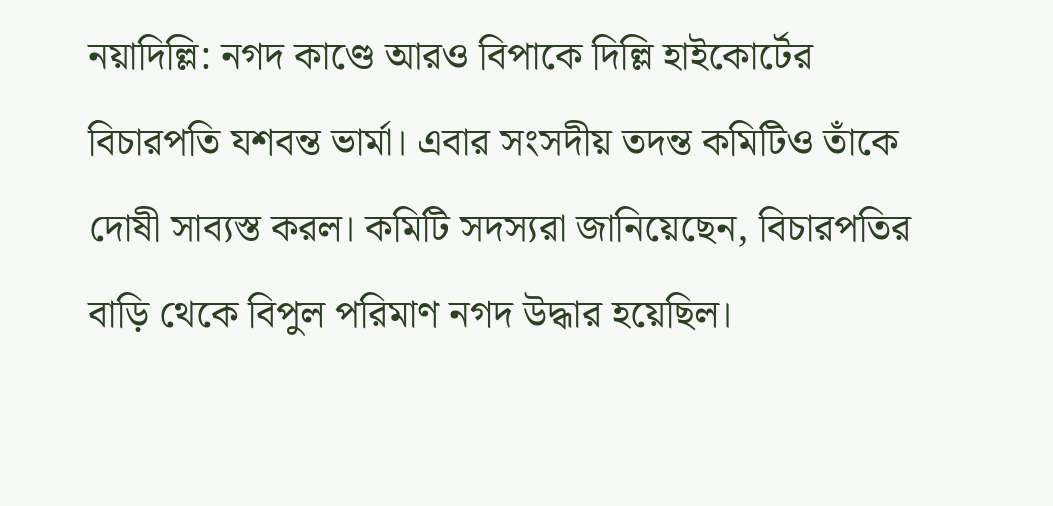নয়াদিল্লি: নগদ কাণ্ডে আরও বিপাকে দিল্লি হাইকোর্টের বিচারপতি যশবন্ত ভার্মা। এবার সংসদীয় তদন্ত কমিটিও তাঁকে দোষী সাব্যস্ত করল। কমিটি সদস্যরা জানিয়েছেন, বিচারপতির বাড়ি থেকে বিপুল পরিমাণ নগদ উদ্ধার হয়েছিল।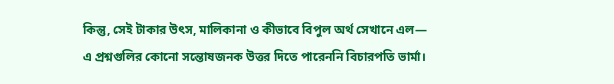কিন্তু, সেই টাকার উৎস, মালিকানা ও কীভাবে বিপুল অর্থ সেখানে এল— এ প্রশ্নগুলির কোনো সন্তোষজনক উত্তর দিতে পারেননি বিচারপতি ভার্মা।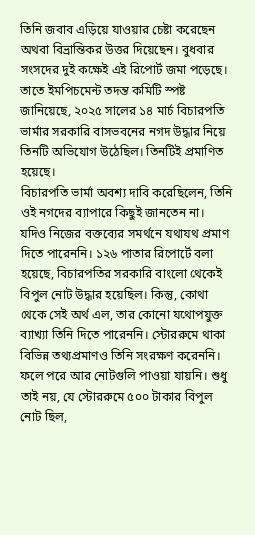তিনি জবাব এড়িয়ে যাওয়ার চেষ্টা করেছেন অথবা বিভ্রান্তিকর উত্তর দিয়েছেন। বুধবার সংসদের দুই কক্ষেই এই রিপোর্ট জমা পড়েছে। তাতে ইমপিচমেন্ট তদন্ত কমিটি স্পষ্ট জানিয়েছে, ২০২৫ সালের ১৪ মার্চ বিচারপতি ভার্মার সরকারি বাসভবনের নগদ উদ্ধার নিয়ে তিনটি অভিযোগ উঠেছিল। তিনটিই প্রমাণিত হয়েছে।
বিচারপতি ভার্মা অবশ্য দাবি করেছিলেন, তিনি ওই নগদের ব্যাপারে কিছুই জানতেন না। যদিও নিজের বক্তব্যের সমর্থনে যথাযথ প্রমাণ দিতে পারেননি। ১২৬ পাতার রিপোর্টে বলা হয়েছে, বিচারপতির সরকারি বাংলো থেকেই বিপুল নোট উদ্ধার হয়েছিল। কিন্তু, কোথা থেকে সেই অর্থ এল, তার কোনো যথোপযুক্ত ব্যাখ্যা তিনি দিতে পারেননি। স্টোররুমে থাকা বিভিন্ন তথ্যপ্রমাণও তিনি সংরক্ষণ করেননি। ফলে পরে আর নোটগুলি পাওয়া যায়নি। শুধু তাই নয়, যে স্টোররুমে ৫০০ টাকার বিপুল নোট ছিল,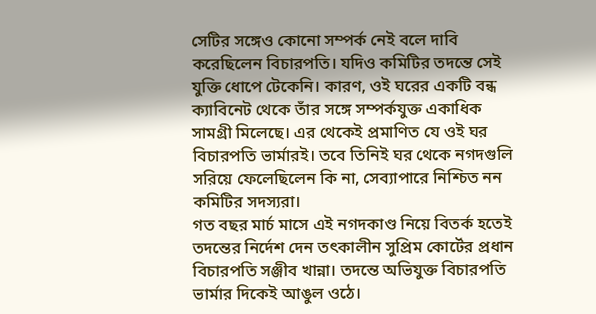সেটির সঙ্গেও কোনো সম্পর্ক নেই বলে দাবি করেছিলেন বিচারপতি। যদিও কমিটির তদন্তে সেই যুক্তি ধোপে টেকেনি। কারণ, ওই ঘরের একটি বন্ধ ক্যাবিনেট থেকে তাঁর সঙ্গে সম্পর্কযুক্ত একাধিক সামগ্রী মিলেছে। এর থেকেই প্রমাণিত যে ওই ঘর বিচারপতি ভার্মারই। তবে তিনিই ঘর থেকে নগদগুলি সরিয়ে ফেলেছিলেন কি না, সেব্যাপারে নিশ্চিত নন কমিটির সদস্যরা।
গত বছর মার্চ মাসে এই নগদকাণ্ড নিয়ে বিতর্ক হতেই তদন্তের নির্দেশ দেন তৎকালীন সুপ্রিম কোর্টের প্রধান বিচারপতি সঞ্জীব খান্না। তদন্তে অভিযুক্ত বিচারপতি ভার্মার দিকেই আঙুল ওঠে।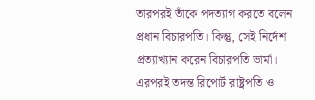তারপরই তাঁকে পদত্যাগ করতে বলেন প্রধান বিচারপতি। কিন্তু, সেই নির্দেশ প্রত্যাখ্যান করেন বিচারপতি ভার্মা। এরপরই তদন্ত রিপোর্ট রাষ্ট্রপতি ও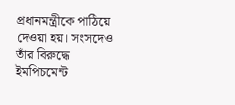প্রধানমন্ত্রীকে পাঠিয়ে দেওয়া হয়। সংসদেও তাঁর বিরুদ্ধে ইমপিচমেন্ট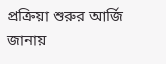প্রক্রিয়া শুরুর আর্জি জানায়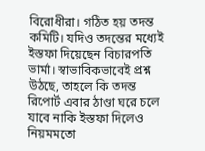বিরোধীরা। গঠিত হয় তদন্ত কমিটি। যদিও তদন্তের মধ্যেই ইস্তফা দিয়েছেন বিচারপতি ভার্মা। স্বাভাবিকভাবেই প্রশ্ন উঠছে, তাহলে কি তদন্ত রিপোর্ট এবার ঠাণ্ডা ঘরে চলে যাবে নাকি ইস্তফা দিলেও নিয়মমতো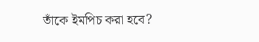তাঁকে ইমপিচ করা হবে?